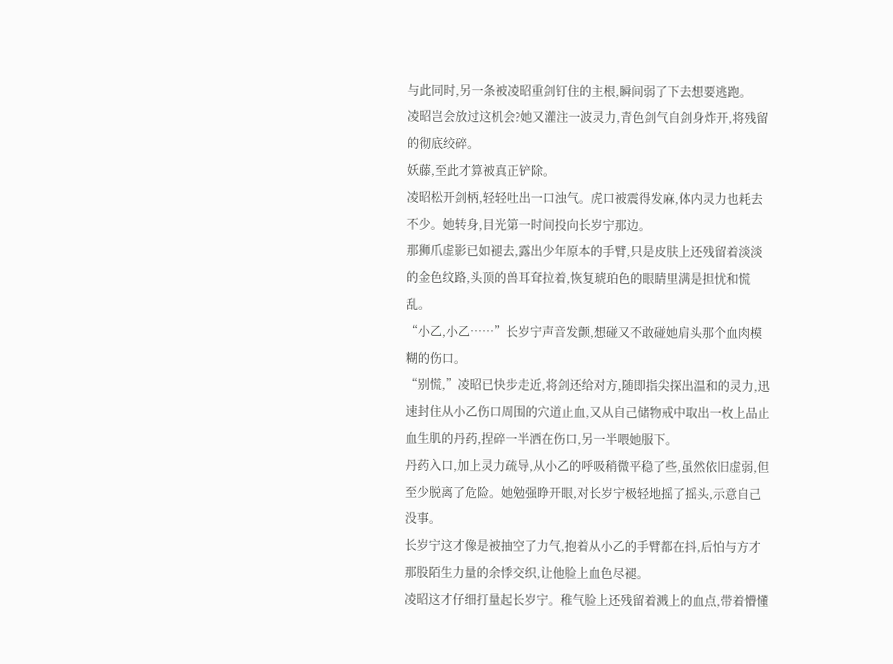与此同时,另一条被凌昭重剑钉住的主根,瞬间弱了下去想要逃跑。
凌昭岂会放过这机会?她又灌注一波灵力,青色剑气自剑身炸开,将残留的彻底绞碎。
妖藤,至此才算被真正铲除。
凌昭松开剑柄,轻轻吐出一口浊气。虎口被震得发麻,体内灵力也耗去不少。她转身,目光第一时间投向长岁宁那边。
那狮爪虚影已如褪去,露出少年原本的手臂,只是皮肤上还残留着淡淡的金色纹路,头顶的兽耳耷拉着,恢复琥珀色的眼睛里满是担忧和慌乱。
“小乙,小乙……”长岁宁声音发颤,想碰又不敢碰她肩头那个血肉模糊的伤口。
“别慌,”凌昭已快步走近,将剑还给对方,随即指尖探出温和的灵力,迅速封住从小乙伤口周围的穴道止血,又从自己储物戒中取出一枚上品止血生肌的丹药,捏碎一半洒在伤口,另一半喂她服下。
丹药入口,加上灵力疏导,从小乙的呼吸稍微平稳了些,虽然依旧虚弱,但至少脱离了危险。她勉强睁开眼,对长岁宁极轻地摇了摇头,示意自己没事。
长岁宁这才像是被抽空了力气,抱着从小乙的手臂都在抖,后怕与方才那股陌生力量的余悸交织,让他脸上血色尽褪。
凌昭这才仔细打量起长岁宁。稚气脸上还残留着溅上的血点,带着懵懂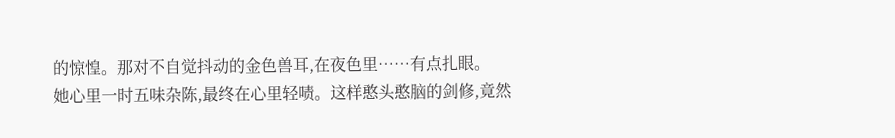的惊惶。那对不自觉抖动的金色兽耳,在夜色里……有点扎眼。
她心里一时五味杂陈,最终在心里轻啧。这样憨头憨脑的剑修,竟然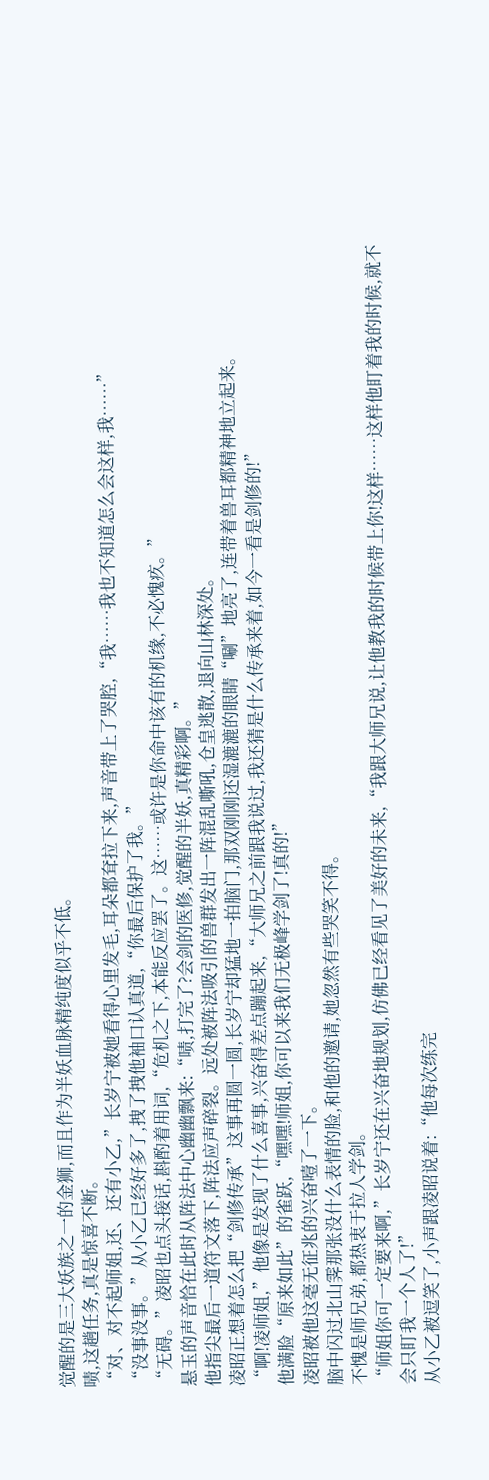觉醒的是三大妖族之一的金狮,而且作为半妖血脉精纯度似乎不低。
啧,这趟任务,真是惊喜不断。
“对、对不起师姐,还、还有小乙,”长岁宁被她看得心里发毛,耳朵都耷拉下来,声音带上了哭腔,“我……我也不知道怎么会这样,我……”
“没事没事。”从小乙已经好多了,拽了拽他袖口认真道,“你最后保护了我。”
“无碍。”凌昭也点头接话,斟酌着用词,“危机之下,本能反应罢了。这……或许是你命中该有的机缘,不必愧疚。”
悬玉的声音恰在此时从阵法中心幽幽飘来:“啧,打完了?会剑的医修,觉醒的半妖,真精彩啊。”
他指尖最后一道符文落下,阵法应声碎裂。远处被阵法吸引的兽群发出一阵混乱嘶吼,仓皇逃散,退向山林深处。
凌昭正想着怎么把“剑修传承”这事再圆一圆,长岁宁却猛地一拍脑门,那双刚刚还湿漉漉的眼睛“唰”地亮了,连带着兽耳都精神地立起来。
“啊!凌师姐,”他像是发现了什么喜事,兴奋得差点蹦起来,“大师兄之前跟我说过,我还猜是什么传承来着,如今一看是剑修的!”
他满脸“原来如此”的雀跃,“嘿嘿!师姐,你可以来我们无极峰学剑了!真的!”
凌昭被他这毫无征兆的兴奋噎了一下。
脑中闪过北山霁那张没什么表情的脸,和他的邀请,她忽然有些哭笑不得。
不愧是师兄弟,都热衷于拉人学剑。
“师姐你可一定要来啊,”长岁宁还在兴奋地规划,仿佛已经看见了美好的未来,“我跟大师兄说,让他教我的时候带上你!这样……这样他盯着我的时候,就不会只盯我一个人了!”
从小乙被逗笑了,小声跟凌昭说着:“他每次练完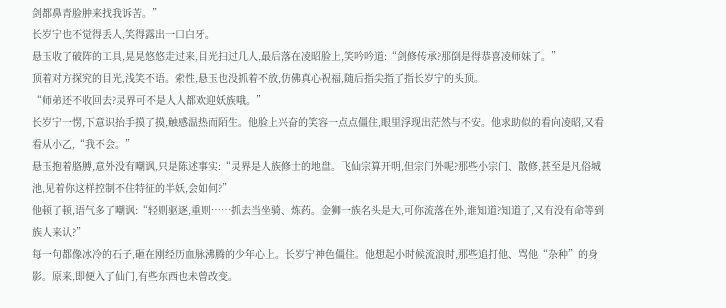剑都鼻青脸肿来找我诉苦。”
长岁宁也不觉得丢人,笑得露出一口白牙。
悬玉收了破阵的工具,晃晃悠悠走过来,目光扫过几人,最后落在凌昭脸上,笑吟吟道:“剑修传承?那倒是得恭喜凌师妹了。”
顶着对方探究的目光,浅笑不语。索性,悬玉也没抓着不放,仿佛真心祝福,随后指尖指了指长岁宁的头顶。
“师弟还不收回去?灵界可不是人人都欢迎妖族哦。”
长岁宁一愣,下意识抬手摸了摸,触感温热而陌生。他脸上兴奋的笑容一点点僵住,眼里浮现出茫然与不安。他求助似的看向凌昭,又看看从小乙,“我不会。”
悬玉抱着胳膊,意外没有嘲讽,只是陈述事实:“灵界是人族修士的地盘。飞仙宗算开明,但宗门外呢?那些小宗门、散修,甚至是凡俗城池,见着你这样控制不住特征的半妖,会如何?”
他顿了顿,语气多了嘲讽:“轻则驱逐,重则……抓去当坐骑、炼药。金狮一族名头是大,可你流落在外,谁知道?知道了,又有没有命等到族人来认?”
每一句都像冰冷的石子,砸在刚经历血脉沸腾的少年心上。长岁宁神色僵住。他想起小时候流浪时,那些追打他、骂他“杂种”的身影。原来,即便入了仙门,有些东西也未曾改变。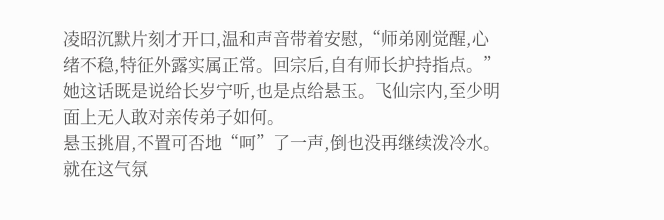凌昭沉默片刻才开口,温和声音带着安慰,“师弟刚觉醒,心绪不稳,特征外露实属正常。回宗后,自有师长护持指点。”
她这话既是说给长岁宁听,也是点给悬玉。飞仙宗内,至少明面上无人敢对亲传弟子如何。
悬玉挑眉,不置可否地“呵”了一声,倒也没再继续泼冷水。
就在这气氛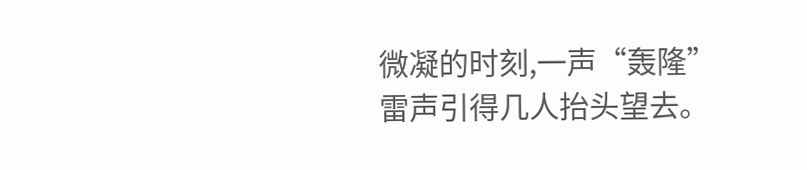微凝的时刻,一声“轰隆”雷声引得几人抬头望去。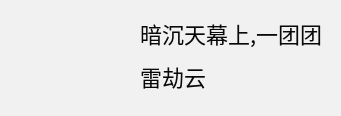暗沉天幕上,一团团雷劫云